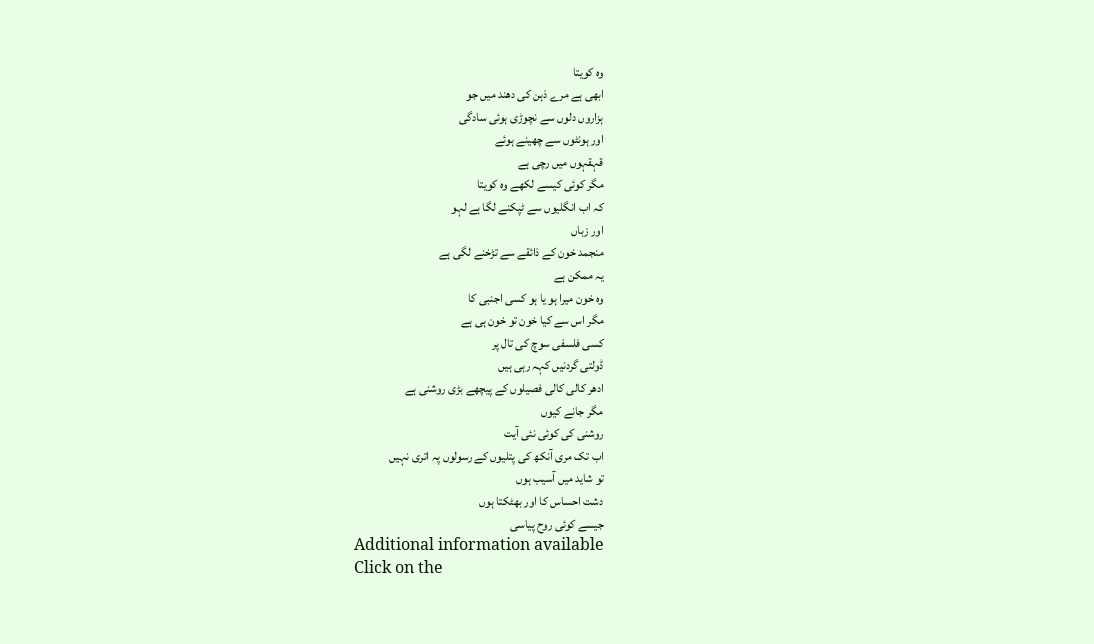وہ کویتا
ابھی ہے مرے ذہن کی دھند میں جو
ہزاروں دلوں سے نچوڑی ہوئی سادگی
اور ہونٹوں سے چھینے ہوئے
قہقہوں میں رچی ہے
مگر کوئی کیسے لکھے وہ کویتا
کہ اب انگلیوں سے ٹپکنے لگا ہے لہو
اور زباں
منجمد خون کے ذائقے سے تڑخنے لگی ہے
یہ ممکن ہے
وہ خون میرا ہو یا ہو کسی اجنبی کا
مگر اس سے کیا خون تو خون ہی ہے
کسی فلسفی سوچ کی تال پر
ڈولتی گردنیں کہہ رہی ہیں
ادھر کالی کالی فصیلوں کے پیچھے بڑی روشنی ہے
مگر جانے کیوں
روشنی کی کوئی نئی آیت
اب تک مری آنکھ کی پتلیوں کے رسولوں پہ اتری نہیں
تو شاید میں آسیب ہوں
دشت احساس کا اور بھٹکتا ہوں
جیسے کوئی روح پیاسی
Additional information available
Click on the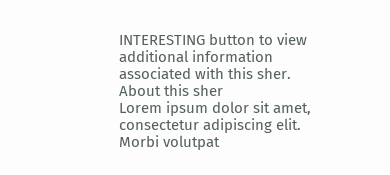INTERESTING button to view additional information associated with this sher.
About this sher
Lorem ipsum dolor sit amet, consectetur adipiscing elit. Morbi volutpat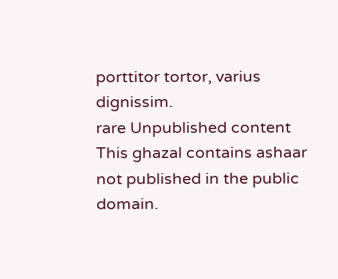porttitor tortor, varius dignissim.
rare Unpublished content
This ghazal contains ashaar not published in the public domain.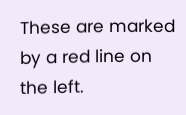These are marked by a red line on the left.